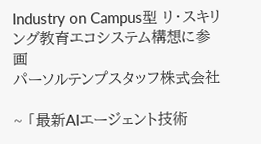Industry on Campus型 リ・スキリング教育エコシステム構想に参画
パーソルテンプスタッフ株式会社

~ 「最新AIエージェント技術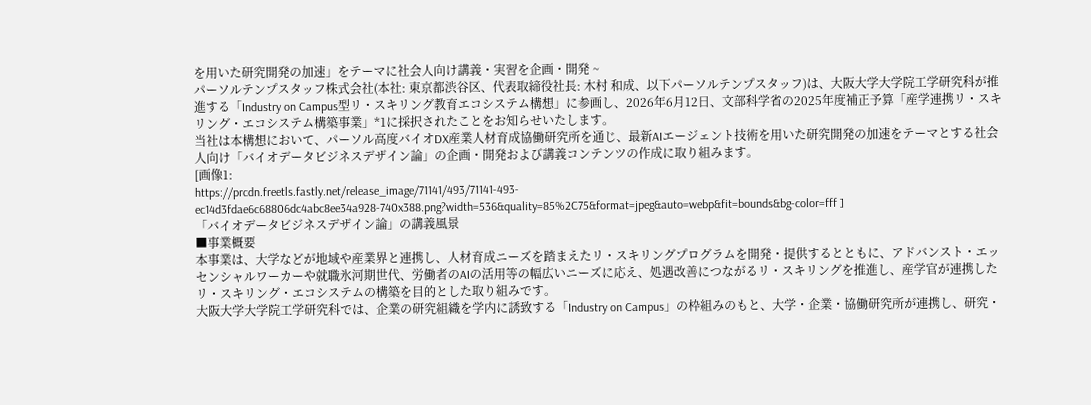を用いた研究開発の加速」をテーマに社会人向け講義・実習を企画・開発 ~
パーソルテンプスタッフ株式会社(本社: 東京都渋谷区、代表取締役社長: 木村 和成、以下パーソルテンプスタッフ)は、大阪大学大学院工学研究科が推進する「Industry on Campus型リ・スキリング教育エコシステム構想」に参画し、2026年6月12日、文部科学省の2025年度補正予算「産学連携リ・スキリング・エコシステム構築事業」*1に採択されたことをお知らせいたします。
当社は本構想において、パーソル高度バイオDX産業人材育成協働研究所を通じ、最新AIエージェント技術を用いた研究開発の加速をテーマとする社会人向け「バイオデータビジネスデザイン論」の企画・開発および講義コンテンツの作成に取り組みます。
[画像1:
https://prcdn.freetls.fastly.net/release_image/71141/493/71141-493-ec14d3fdae6c68806dc4abc8ee34a928-740x388.png?width=536&quality=85%2C75&format=jpeg&auto=webp&fit=bounds&bg-color=fff ]
「バイオデータビジネスデザイン論」の講義風景
■事業概要
本事業は、大学などが地域や産業界と連携し、人材育成ニーズを踏まえたリ・スキリングプログラムを開発・提供するとともに、アドバンスト・エッセンシャルワーカーや就職氷河期世代、労働者のAIの活用等の幅広いニーズに応え、処遇改善につながるリ・スキリングを推進し、産学官が連携したリ・スキリング・エコシステムの構築を目的とした取り組みです。
大阪大学大学院工学研究科では、企業の研究組織を学内に誘致する「Industry on Campus」の枠組みのもと、大学・企業・協働研究所が連携し、研究・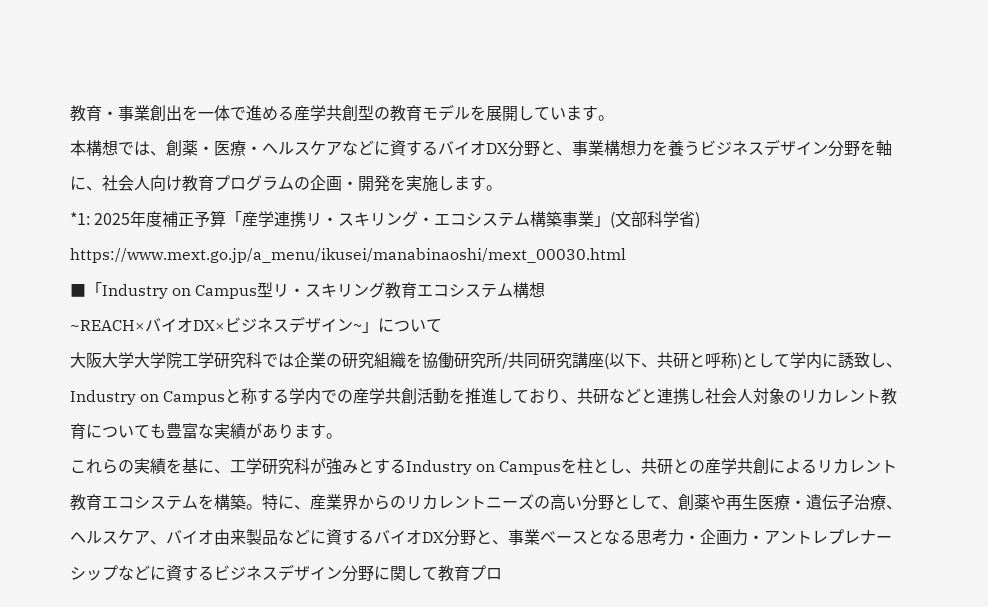教育・事業創出を一体で進める産学共創型の教育モデルを展開しています。
本構想では、創薬・医療・ヘルスケアなどに資するバイオDX分野と、事業構想力を養うビジネスデザイン分野を軸に、社会人向け教育プログラムの企画・開発を実施します。
*1: 2025年度補正予算「産学連携リ・スキリング・エコシステム構築事業」(文部科学省)
https://www.mext.go.jp/a_menu/ikusei/manabinaoshi/mext_00030.html
■「Industry on Campus型リ・スキリング教育エコシステム構想
~REACH×バイオDX×ビジネスデザイン~」について
大阪大学大学院工学研究科では企業の研究組織を協働研究所/共同研究講座(以下、共研と呼称)として学内に誘致し、Industry on Campusと称する学内での産学共創活動を推進しており、共研などと連携し社会人対象のリカレント教育についても豊富な実績があります。
これらの実績を基に、工学研究科が強みとするIndustry on Campusを柱とし、共研との産学共創によるリカレント教育エコシステムを構築。特に、産業界からのリカレントニーズの高い分野として、創薬や再生医療・遺伝子治療、ヘルスケア、バイオ由来製品などに資するバイオDX分野と、事業ベースとなる思考力・企画力・アントレプレナーシップなどに資するビジネスデザイン分野に関して教育プロ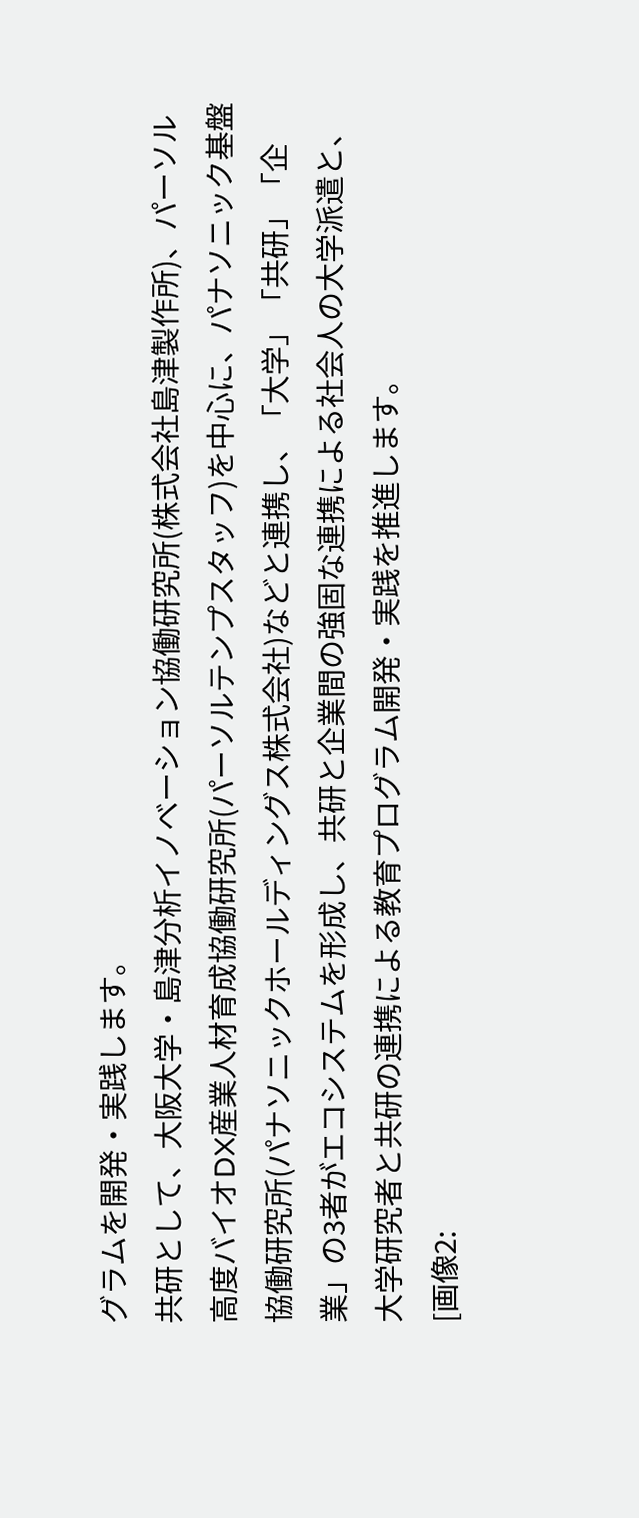グラムを開発・実践します。
共研として、大阪大学・島津分析イノベーション協働研究所(株式会社島津製作所)、パーソル高度バイオDX産業人材育成協働研究所(パーソルテンプスタッフ)を中心に、パナソニック基盤協働研究所(パナソニックホールディングス株式会社)などと連携し、「大学」「共研」「企業」の3者がエコシステムを形成し、共研と企業間の強固な連携による社会人の大学派遣と、大学研究者と共研の連携による教育プログラム開発・実践を推進します。
[画像2: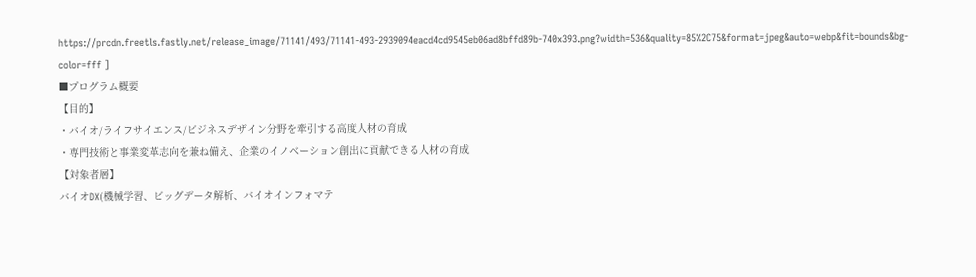https://prcdn.freetls.fastly.net/release_image/71141/493/71141-493-2939094eacd4cd9545eb06ad8bffd89b-740x393.png?width=536&quality=85%2C75&format=jpeg&auto=webp&fit=bounds&bg-color=fff ]
■プログラム概要
【目的】
・バイオ/ライフサイエンス/ビジネスデザイン分野を牽引する高度人材の育成
・専門技術と事業変革志向を兼ね備え、企業のイノベーション創出に貢献できる人材の育成
【対象者層】
バイオDX(機械学習、ビッグデータ解析、バイオインフォマテ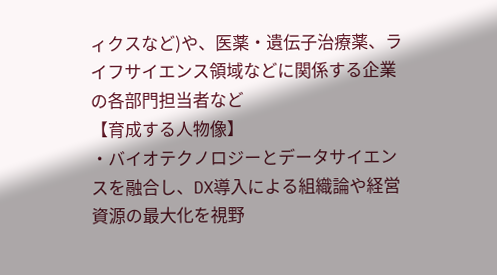ィクスなど)や、医薬・遺伝子治療薬、ライフサイエンス領域などに関係する企業の各部門担当者など
【育成する人物像】
・バイオテクノロジーとデータサイエンスを融合し、DX導入による組織論や経営資源の最大化を視野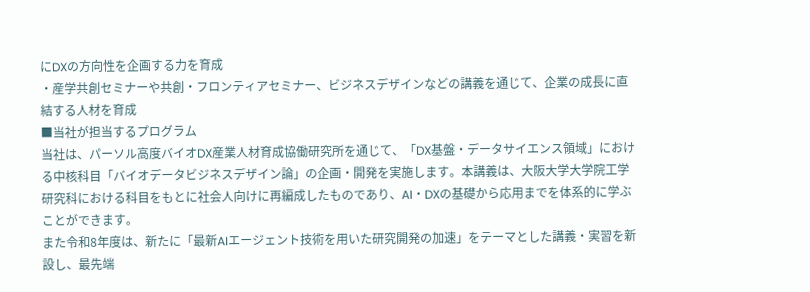にDXの方向性を企画する力を育成
・産学共創セミナーや共創・フロンティアセミナー、ビジネスデザインなどの講義を通じて、企業の成長に直結する人材を育成
■当社が担当するプログラム
当社は、パーソル高度バイオDX産業人材育成協働研究所を通じて、「DX基盤・データサイエンス領域」における中核科目「バイオデータビジネスデザイン論」の企画・開発を実施します。本講義は、大阪大学大学院工学研究科における科目をもとに社会人向けに再編成したものであり、AI・DXの基礎から応用までを体系的に学ぶことができます。
また令和8年度は、新たに「最新AIエージェント技術を用いた研究開発の加速」をテーマとした講義・実習を新設し、最先端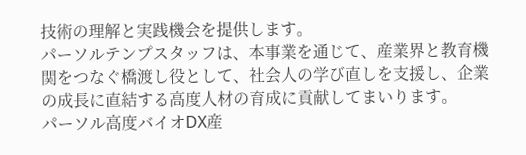技術の理解と実践機会を提供します。
パーソルテンプスタッフは、本事業を通じて、産業界と教育機関をつなぐ橋渡し役として、社会人の学び直しを支援し、企業の成長に直結する高度人材の育成に貢献してまいります。
パーソル高度バイオDX産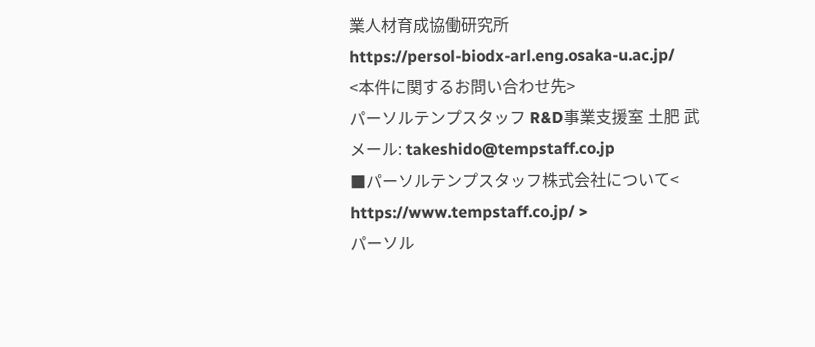業人材育成協働研究所
https://persol-biodx-arl.eng.osaka-u.ac.jp/
<本件に関するお問い合わせ先>
パーソルテンプスタッフ R&D事業支援室 土肥 武
メール: takeshido@tempstaff.co.jp
■パーソルテンプスタッフ株式会社について<
https://www.tempstaff.co.jp/ >
パーソル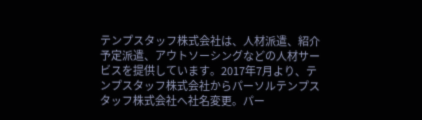テンプスタッフ株式会社は、人材派遣、紹介予定派遣、アウトソーシングなどの人材サービスを提供しています。2017年7月より、テンプスタッフ株式会社からパーソルテンプスタッフ株式会社へ社名変更。パー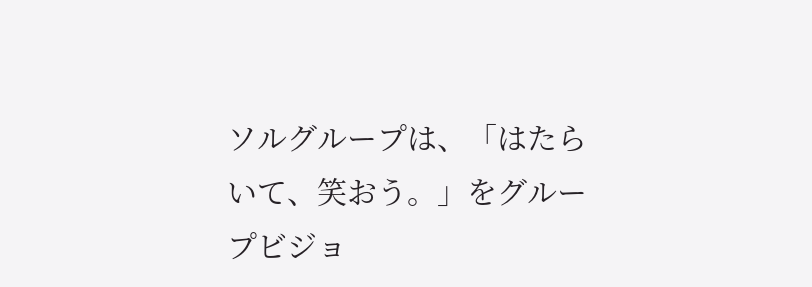ソルグループは、「はたらいて、笑おう。」をグループビジョ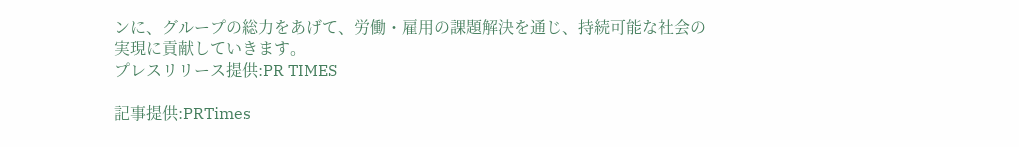ンに、グループの総力をあげて、労働・雇用の課題解決を通じ、持続可能な社会の実現に貢献していきます。
プレスリリース提供:PR TIMES

記事提供:PRTimes